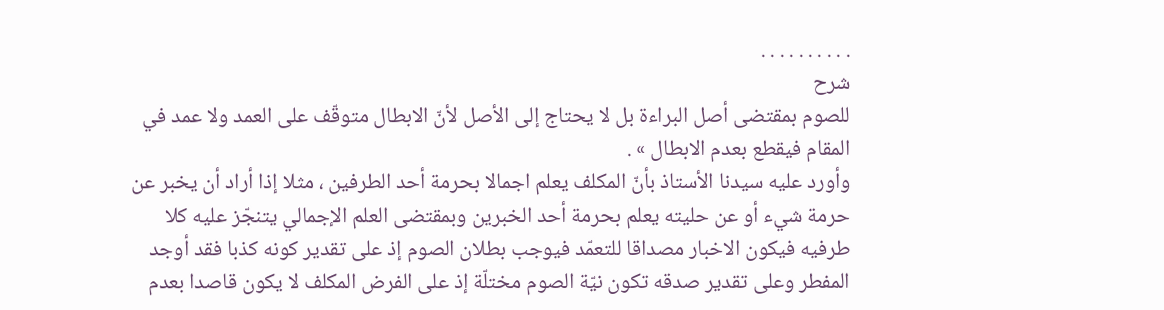. . . . . . . . . .
شرح
للصوم بمقتضى أصل البراءة بل لا يحتاج إلى الأصل لأنّ الابطال متوقّف على العمد ولا عمد في المقام فيقطع بعدم الابطال » .
وأورد عليه سيدنا الأستاذ بأنّ المكلف يعلم اجمالا بحرمة أحد الطرفين ، مثلا إذا أراد أن يخبر عن حرمة شيء أو عن حليته يعلم بحرمة أحد الخبرين وبمقتضى العلم الإجمالي يتنجّز عليه كلا طرفيه فيكون الاخبار مصداقا للتعمّد فيوجب بطلان الصوم إذ على تقدير كونه كذبا فقد أوجد المفطر وعلى تقدير صدقه تكون نيّة الصوم مختلّة إذ على الفرض المكلف لا يكون قاصدا بعدم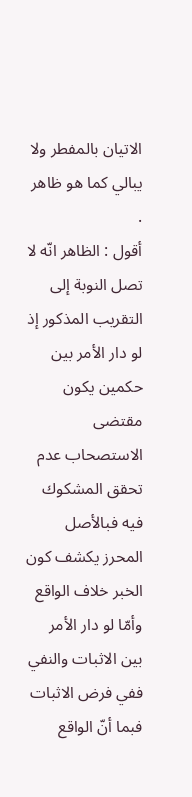الاتيان بالمفطر ولا يبالي كما هو ظاهر .
أقول : الظاهر انّه لا تصل النوبة إلى التقريب المذكور إذ لو دار الأمر بين حكمين يكون مقتضى الاستصحاب عدم تحقق المشكوك فيه فبالأصل المحرز يكشف كون الخبر خلاف الواقع وأمّا لو دار الأمر بين الاثبات والنفي ففي فرض الاثبات فبما أنّ الواقع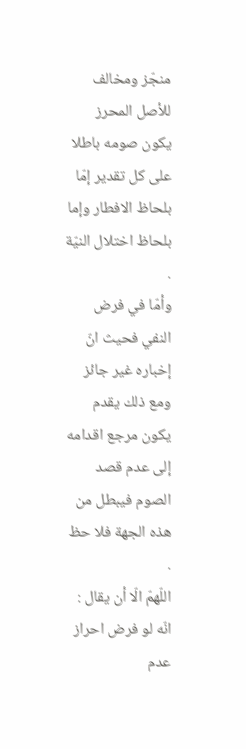منجّز ومخالف للأصل المحرز يكون صومه باطلا على كل تقدير إمّا بلحاظ الافطار وإما بلحاظ اختلال النيّة .
وأمّا في فرض النفي فحيث انّ إخباره غير جائز ومع ذلك يقدم يكون مرجع اقدامه إلى عدم قصد الصوم فيبطل من هذه الجهة فلا حظ .
اللّهمّ الّا أن يقال : انّه لو فرض احراز عدم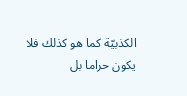الكذبيّة كما هو كذلك فلا يكون حراما بل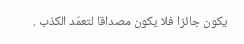يكون جائزا فلا يكون مصداقا لتعمّد الكذب .